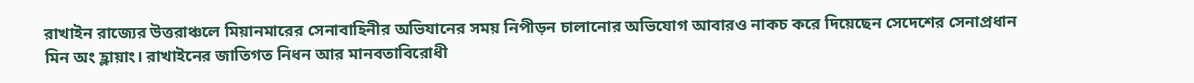রাখাইন রাজ্যের উত্তরাঞ্চলে মিয়ানমারের সেনাবাহিনীর অভিযানের সময় নিপীড়ন চালানোর অভিযোগ আবারও নাকচ করে দিয়েছেন সেদেশের সেনাপ্রধান মিন অং হ্লায়াং। রাখাইনের জাতিগত নিধন আর মানবতাবিরোধী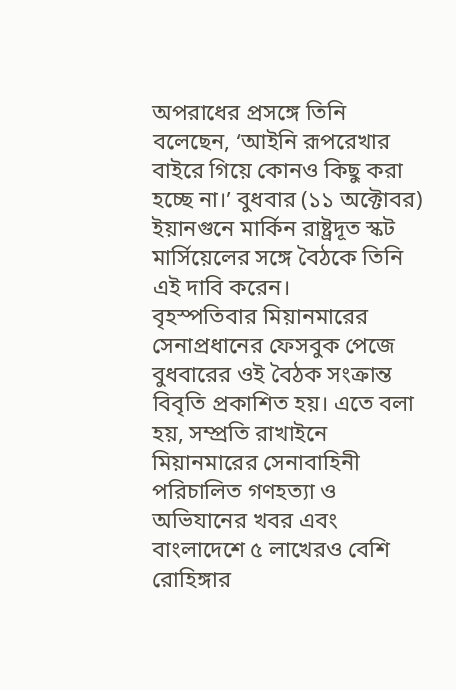অপরাধের প্রসঙ্গে তিনি বলেছেন, ‘আইনি রূপরেখার বাইরে গিয়ে কোনও কিছু করা হচ্ছে না।’ বুধবার (১১ অক্টোবর) ইয়ানগুনে মার্কিন রাষ্ট্রদূত স্কট মার্সিয়েলের সঙ্গে বৈঠকে তিনি এই দাবি করেন।
বৃহস্পতিবার মিয়ানমারের সেনাপ্রধানের ফেসবুক পেজে বুধবারের ওই বৈঠক সংক্রান্ত বিবৃতি প্রকাশিত হয়। এতে বলা হয়, সম্প্রতি রাখাইনে মিয়ানমারের সেনাবাহিনী পরিচালিত গণহত্যা ও অভিযানের খবর এবং বাংলাদেশে ৫ লাখেরও বেশি রোহিঙ্গার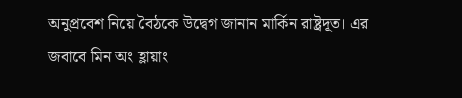অনুপ্রবেশ নিয়ে বৈঠকে উদ্বেগ জানান মার্কিন রাষ্ট্রদূত। এর জবাবে মিন অং হ্লায়াং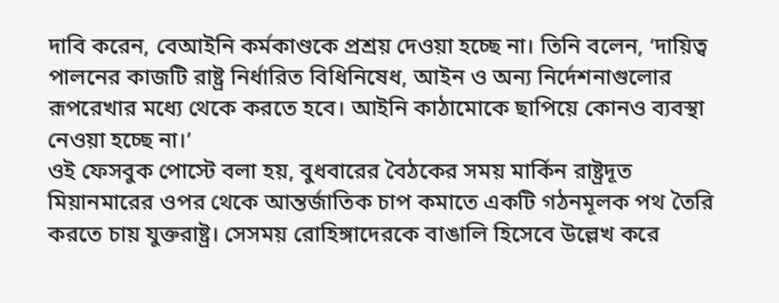দাবি করেন, বেআইনি কর্মকাণ্ডকে প্রশ্রয় দেওয়া হচ্ছে না। তিনি বলেন, ‘দায়িত্ব পালনের কাজটি রাষ্ট্র নির্ধারিত বিধিনিষেধ, আইন ও অন্য নির্দেশনাগুলোর রূপরেখার মধ্যে থেকে করতে হবে। আইনি কাঠামোকে ছাপিয়ে কোনও ব্যবস্থা নেওয়া হচ্ছে না।’
ওই ফেসবুক পোস্টে বলা হয়, বুধবারের বৈঠকের সময় মার্কিন রাষ্ট্রদূত মিয়ানমারের ওপর থেকে আন্তর্জাতিক চাপ কমাতে একটি গঠনমূলক পথ তৈরি করতে চায় যুক্তরাষ্ট্র। সেসময় রোহিঙ্গাদেরকে বাঙালি হিসেবে উল্লেখ করে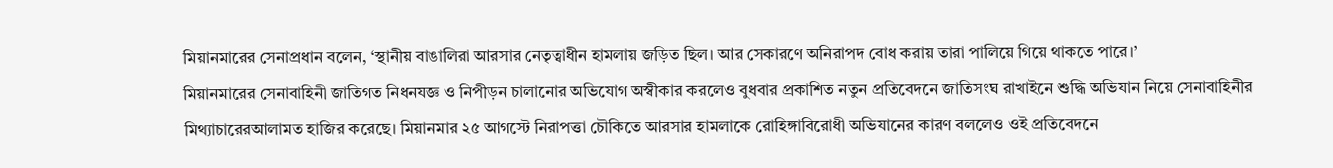মিয়ানমারের সেনাপ্রধান বলেন, ‘স্থানীয় বাঙালিরা আরসার নেতৃত্বাধীন হামলায় জড়িত ছিল। আর সেকারণে অনিরাপদ বোধ করায় তারা পালিয়ে গিয়ে থাকতে পারে।’
মিয়ানমারের সেনাবাহিনী জাতিগত নিধনযজ্ঞ ও নিপীড়ন চালানোর অভিযোগ অস্বীকার করলেও বুধবার প্রকাশিত নতুন প্রতিবেদনে জাতিসংঘ রাখাইনে শুদ্ধি অভিযান নিয়ে সেনাবাহিনীর মিথ্যাচারেরআলামত হাজির করেছে। মিয়ানমার ২৫ আগস্টে নিরাপত্তা চৌকিতে আরসার হামলাকে রোহিঙ্গাবিরোধী অভিযানের কারণ বললেও ওই প্রতিবেদনে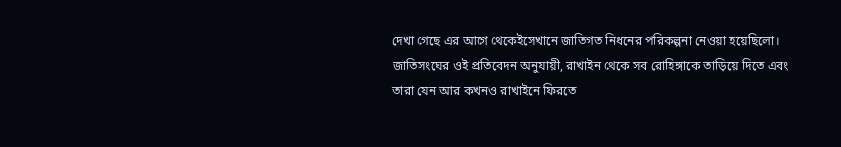দেখা গেছে এর আগে থেকেইসেখানে জাতিগত নিধনের পরিকল্পনা নেওয়া হয়েছিলো। জাতিসংঘের ওই প্রতিবেদন অনুযায়ী, রাখাইন থেকে সব রোহিঙ্গাকে তাড়িয়ে দিতে এবং তারা যেন আর কখনও রাখাইনে ফিরতে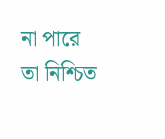না পারে তা নিশ্চিত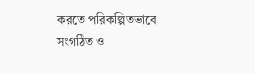করতে পরিকল্পিতভাবে সংগঠিত ও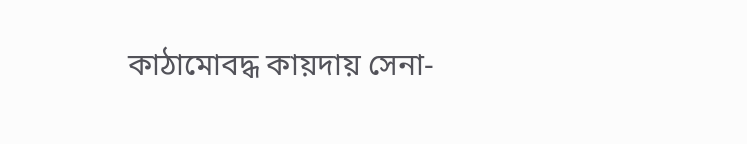কাঠামোবদ্ধ কায়দায় সেনা-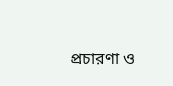প্রচারণা ও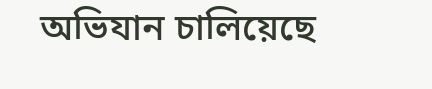অভিযান চালিয়েছে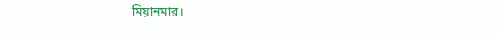মিয়ানমার।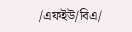/এফইউ/বিএ/